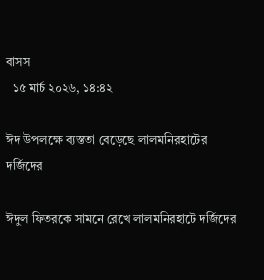বাসস
  ১৫ মার্চ ২০২৬, ১৪:৪২

ঈদ উপলক্ষে ব্যস্ততা বেড়েছে লালমনিরহাটের দর্জিদের

ঈদুল ফিতরকে সামনে রেখে লালমনিরহাটে দর্জিদের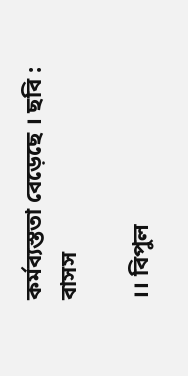কর্মব্যস্ততা বেড়েছে । ছবি : বাসস

।। বিপুল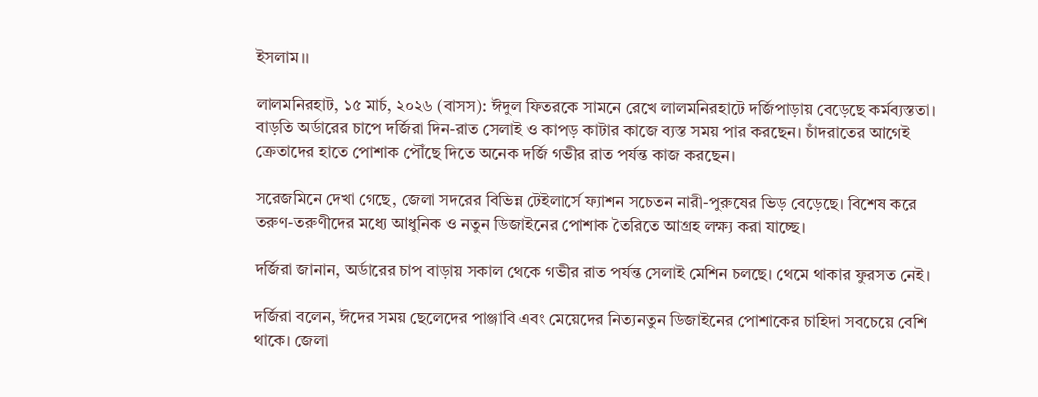ইসলাম।।

লালমনিরহাট, ১৫ মার্চ, ২০২৬ (বাসস): ঈদুল ফিতরকে সামনে রেখে লালমনিরহাটে দর্জিপাড়ায় বেড়েছে কর্মব্যস্ততা। বাড়তি অর্ডারের চাপে দর্জিরা দিন-রাত সেলাই ও কাপড় কাটার কাজে ব্যস্ত সময় পার করছেন। চাঁদরাতের আগেই ক্রেতাদের হাতে পোশাক পৌঁছে দিতে অনেক দর্জি গভীর রাত পর্যন্ত কাজ করছেন।

সরেজমিনে দেখা গেছে, জেলা সদরের বিভিন্ন টেইলার্সে ফ্যাশন সচেতন নারী-পুরুষের ভিড় বেড়েছে। বিশেষ করে তরুণ-তরুণীদের মধ্যে আধুনিক ও নতুন ডিজাইনের পোশাক তৈরিতে আগ্রহ লক্ষ্য করা যাচ্ছে।

দর্জিরা জানান, অর্ডারের চাপ বাড়ায় সকাল থেকে গভীর রাত পর্যন্ত সেলাই মেশিন চলছে। থেমে থাকার ফুরসত নেই।

দর্জিরা বলেন, ঈদের সময় ছেলেদের পাঞ্জাবি এবং মেয়েদের নিত্যনতুন ডিজাইনের পোশাকের চাহিদা সবচেয়ে বেশি থাকে। জেলা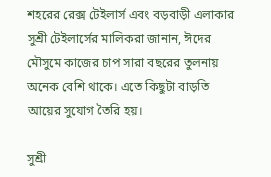শহরের রেক্স টেইলার্স এবং বড়বাড়ী এলাকার সুশ্রী টেইলার্সের মালিকরা জানান, ঈদের মৌসুমে কাজের চাপ সারা বছরের তুলনায় অনেক বেশি থাকে। এতে কিছুটা বাড়তি আয়ের সুযোগ তৈরি হয়।

সুশ্রী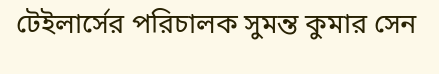টেইলার্সের পরিচালক সুমন্ত কুমার সেন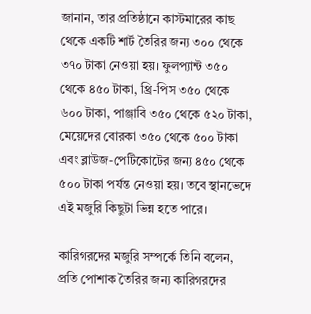জানান, তার প্রতিষ্ঠানে কাস্টমারের কাছ থেকে একটি শার্ট তৈরির জন্য ৩০০ থেকে ৩৭০ টাকা নেওয়া হয়। ফুলপ্যান্ট ৩৫০ থেকে ৪৫০ টাকা, থ্রি-পিস ৩৫০ থেকে ৬০০ টাকা, পাঞ্জাবি ৩৫০ থেকে ৫২০ টাকা, মেয়েদের বোরকা ৩৫০ থেকে ৫০০ টাকা এবং ব্লাউজ-পেটিকোটের জন্য ৪৫০ থেকে ৫০০ টাকা পর্যন্ত নেওয়া হয়। তবে স্থানভেদে এই মজুরি কিছুটা ভিন্ন হতে পারে।

কারিগরদের মজুরি সম্পর্কে তিনি বলেন, প্রতি পোশাক তৈরির জন্য কারিগরদের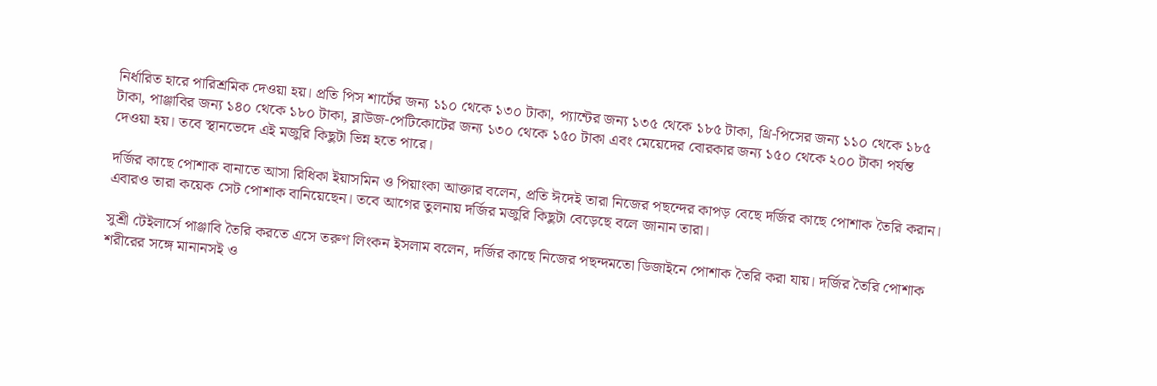নির্ধারিত হারে পারিশ্রমিক দেওয়া হয়। প্রতি পিস শার্টের জন্য ১১০ থেকে ১৩০ টাকা, প্যান্টের জন্য ১৩৫ থেকে ১৮৫ টাকা, থ্রি-পিসের জন্য ১১০ থেকে ১৮৫ টাকা, পাঞ্জাবির জন্য ১৪০ থেকে ১৮০ টাকা, ব্লাউজ-পেটিকোটের জন্য ১৩০ থেকে ১৫০ টাকা এবং মেয়েদের বোরকার জন্য ১৫০ থেকে ২০০ টাকা পর্যন্ত দেওয়া হয়। তবে স্থানভেদে এই মজুরি কিছুটা ভিন্ন হতে পারে।

দর্জির কাছে পোশাক বানাতে আসা রিধিকা ইয়াসমিন ও পিয়াংকা আক্তার বলেন, প্রতি ঈদেই তারা নিজের পছন্দের কাপড় বেছে দর্জির কাছে পোশাক তৈরি করান। এবারও তারা কয়েক সেট পোশাক বানিয়েছেন। তবে আগের তুলনায় দর্জির মজুরি কিছুটা বেড়েছে বলে জানান তারা।

সুশ্রী টেইলার্সে পাঞ্জাবি তৈরি করতে এসে তরুণ লিংকন ইসলাম বলেন, দর্জির কাছে নিজের পছন্দমতো ডিজাইনে পোশাক তৈরি করা যায়। দর্জির তৈরি পোশাক শরীরের সঙ্গে মানানসই ও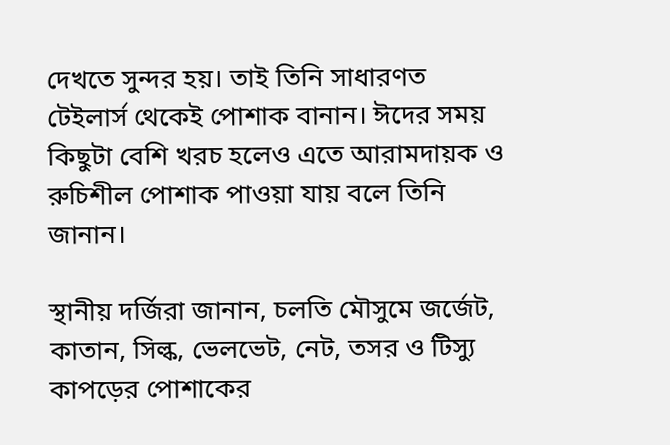দেখতে সুন্দর হয়। তাই তিনি সাধারণত টেইলার্স থেকেই পোশাক বানান। ঈদের সময় কিছুটা বেশি খরচ হলেও এতে আরামদায়ক ও রুচিশীল পোশাক পাওয়া যায় বলে তিনি জানান।

স্থানীয় দর্জিরা জানান, চলতি মৌসুমে জর্জেট, কাতান, সিল্ক, ভেলভেট, নেট, তসর ও টিস্যু কাপড়ের পোশাকের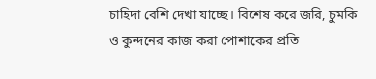চাহিদা বেশি দেখা যাচ্ছে। বিশেষ করে জরি, চুমকি ও কুন্দনের কাজ করা পোশাকের প্রতি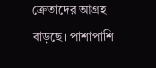ক্রেতাদের আগ্রহ বাড়ছে। পাশাপাশি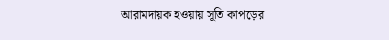আরামদায়ক হওয়ায় সূতি কাপড়ের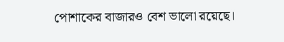পোশাকের বাজারও বেশ ভালো রয়েছে।